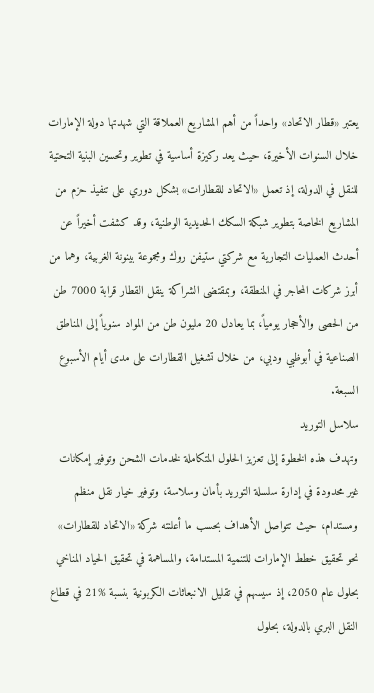يعتبر «قطار الاتحاد» واحداً من أهم المشاريع العملاقة التي شهدتها دولة الإمارات خلال السنوات الأخيرة، حيث يعد ركيزة أساسية في تطوير وتحسين البنية التحتية للنقل في الدولة، إذ تعمل «الاتحاد للقطارات» بشكل دوري على تنفيذ حزم من المشاريع الخاصة بتطوير شبكة السكك الحديدية الوطنية، وقد كشفت أخيراً عن أحدث العمليات التجارية مع شركتي ستيفن روك ومجموعة بينونة الغربية، وهما من أبرز شركات المحاجر في المنطقة، وبمقتضى الشراكة ينقل القطار قرابة 7000 طن من الحصى والأحجار يومياً، بما يعادل 20 مليون طن من المواد سنوياً إلى المناطق الصناعية في أبوظبي ودبي، من خلال تشغيل القطارات على مدى أيام الأسبوع السبعة.
سلاسل التوريد
وتهدف هذه الخطوة إلى تعزيز الحلول المتكاملة لخدمات الشحن وتوفير إمكانات غير محدودة في إدارة سلسلة التوريد بأمان وسلاسة، وتوفير خيار نقل منظم ومستدام، حيث تتواصل الأهداف بحسب ما أعلنته شركة «الاتحاد للقطارات» نحو تحقيق خطط الإمارات للتنمية المستدامة، والمساهمة في تحقيق الحياد المناخي بحلول عام 2050، إذ سيسهم في تقليل الانبعاثات الكربونية بنسبة %21 في قطاع النقل البري بالدولة، بحلول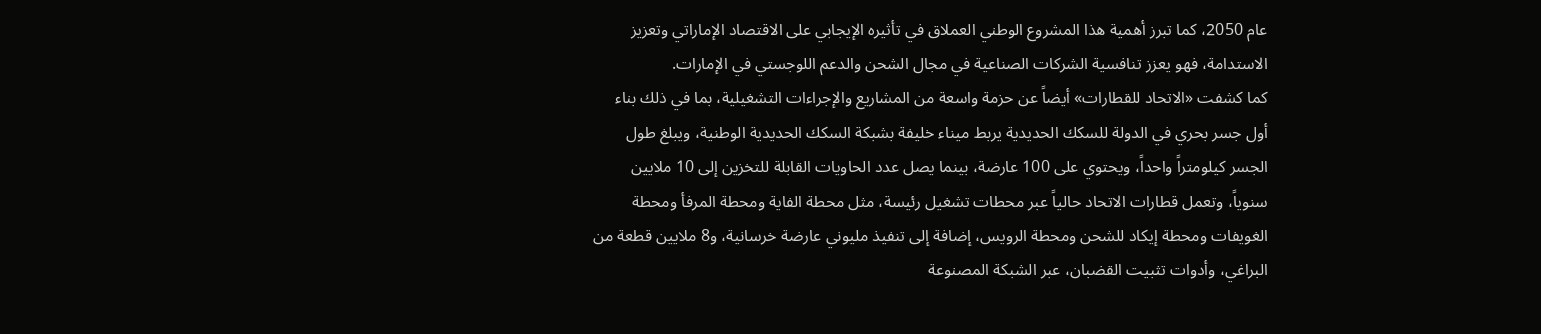عام 2050، كما تبرز أهمية هذا المشروع الوطني العملاق في تأثيره الإيجابي على الاقتصاد الإماراتي وتعزيز الاستدامة، فهو يعزز تنافسية الشركات الصناعية في مجال الشحن والدعم اللوجستي في الإمارات.
كما كشفت «الاتحاد للقطارات» أيضاً عن حزمة واسعة من المشاريع والإجراءات التشغيلية، بما في ذلك بناء أول جسر بحري في الدولة للسكك الحديدية يربط ميناء خليفة بشبكة السكك الحديدية الوطنية، ويبلغ طول الجسر كيلومتراً واحداً، ويحتوي على 100 عارضة، بينما يصل عدد الحاويات القابلة للتخزين إلى 10 ملايين سنوياً، وتعمل قطارات الاتحاد حالياً عبر محطات تشغيل رئيسة، مثل محطة الفاية ومحطة المرفأ ومحطة الغويفات ومحطة إيكاد للشحن ومحطة الرويس، إضافة إلى تنفيذ مليوني عارضة خرسانية، و8 ملايين قطعة من البراغي، وأدوات تثبيت القضبان، عبر الشبكة المصنوعة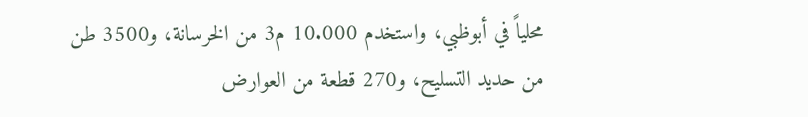محلياً في أبوظبي، واستخدم 10.000 م3 من الخرسانة، و3500 طن من حديد التسليح، و270 قطعة من العوارض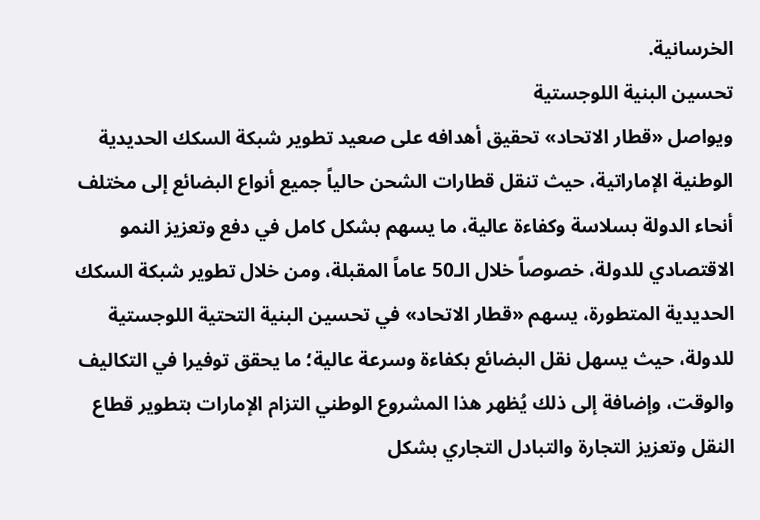الخرسانية.
تحسين البنية اللوجستية
ويواصل «قطار الاتحاد» تحقيق أهدافه على صعيد تطوير شبكة السكك الحديدية الوطنية الإماراتية، حيث تنقل قطارات الشحن حالياً جميع أنواع البضائع إلى مختلف أنحاء الدولة بسلاسة وكفاءة عالية، ما يسهم بشكل كامل في دفع وتعزيز النمو الاقتصادي للدولة، خصوصاً خلال الـ50 عاماً المقبلة، ومن خلال تطوير شبكة السكك الحديدية المتطورة، يسهم «قطار الاتحاد» في تحسين البنية التحتية اللوجستية للدولة، حيث يسهل نقل البضائع بكفاءة وسرعة عالية؛ ما يحقق توفيرا في التكاليف والوقت، وإضافة إلى ذلك يُظهر هذا المشروع الوطني التزام الإمارات بتطوير قطاع النقل وتعزيز التجارة والتبادل التجاري بشكل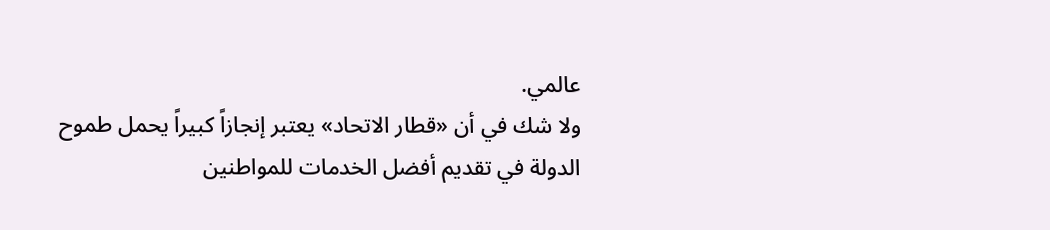عالمي.
ولا شك في أن «قطار الاتحاد» يعتبر إنجازاً كبيراً يحمل طموح الدولة في تقديم أفضل الخدمات للمواطنين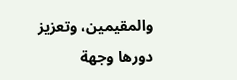والمقيمين، وتعزيز دورها وجهة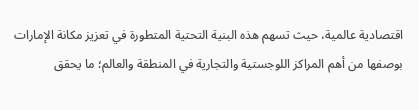اقتصادية عالمية، حيث تسهم هذه البنية التحتية المتطورة في تعزيز مكانة الإمارات بوصفها من أهم المراكز اللوجستية والتجارية في المنطقة والعالم؛ ما يحقق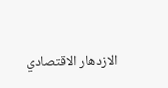الازدهار الاقتصادي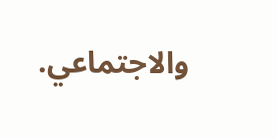والاجتماعي.